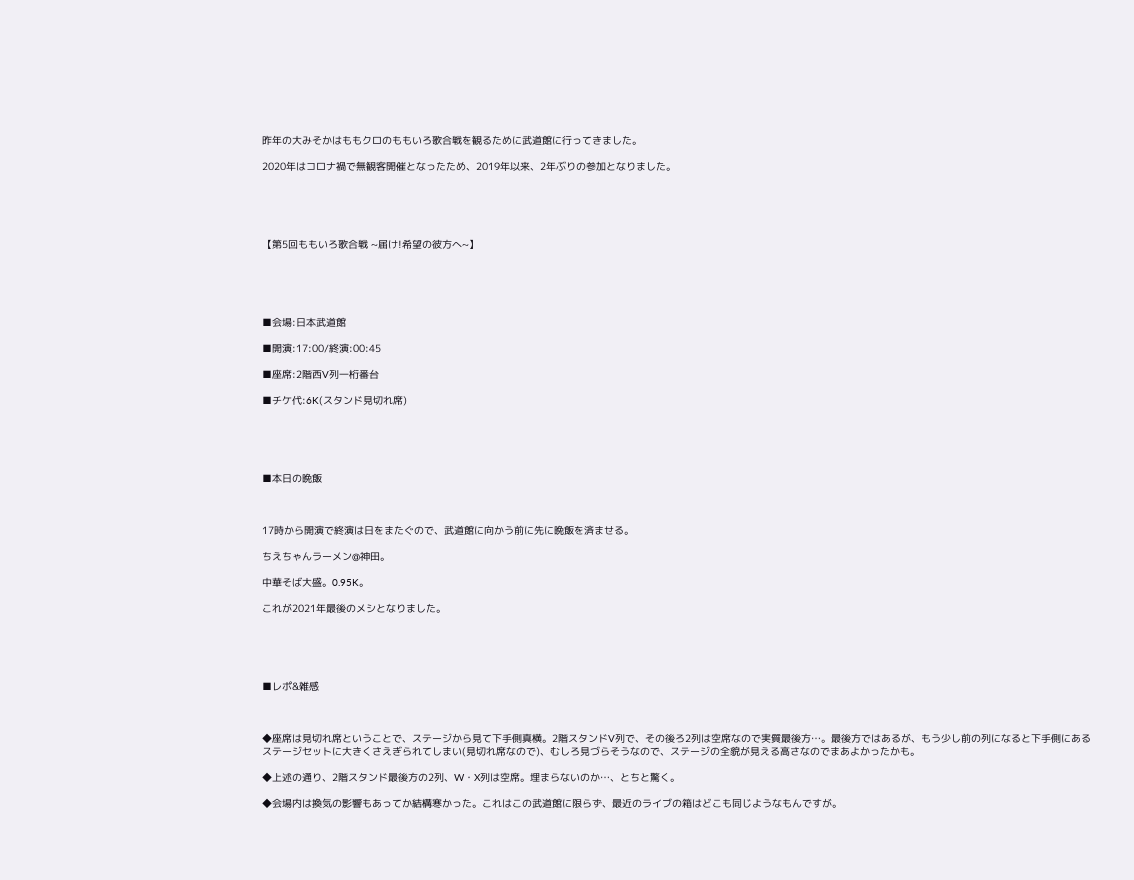昨年の大みそかはももクロのももいろ歌合戦を観るために武道館に行ってきました。

2020年はコロナ禍で無観客開催となったため、2019年以来、2年ぶりの参加となりました。





【第5回ももいろ歌合戦 ~届け!希望の彼方へ~】





■会場:日本武道館

■開演:17:00/終演:00:45

■座席:2階西V列一桁番台

■チケ代:6K(スタンド見切れ席)





■本日の晩飯



17時から開演で終演は日をまたぐので、武道館に向かう前に先に晩飯を済ませる。

ちえちゃんラーメン@神田。

中華そば大盛。0.95K。

これが2021年最後のメシとなりました。





■レポ&雑感



◆座席は見切れ席ということで、ステージから見て下手側真横。2階スタンドV列で、その後ろ2列は空席なので実質最後方…。最後方ではあるが、もう少し前の列になると下手側にあるステージセットに大きくさえぎられてしまい(見切れ席なので)、むしろ見づらそうなので、ステージの全貌が見える高さなのでまあよかったかも。

◆上述の通り、2階スタンド最後方の2列、W・X列は空席。埋まらないのか…、とちと驚く。

◆会場内は換気の影響もあってか結構寒かった。これはこの武道館に限らず、最近のライブの箱はどこも同じようなもんですが。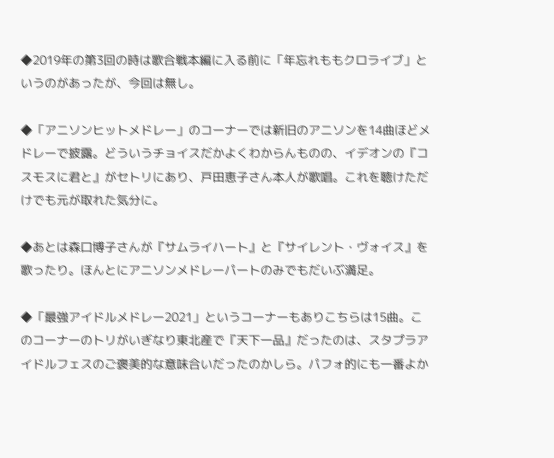◆2019年の第3回の時は歌合戦本編に入る前に「年忘れももクロライブ」というのがあったが、今回は無し。

◆「アニソンヒットメドレー」のコーナーでは新旧のアニソンを14曲ほどメドレーで披露。どういうチョイスだかよくわからんものの、イデオンの『コスモスに君と』がセトリにあり、戸田恵子さん本人が歌唱。これを聴けただけでも元が取れた気分に。

◆あとは森口博子さんが『サムライハート』と『サイレント・ヴォイス』を歌ったり。ほんとにアニソンメドレーパートのみでもだいぶ満足。

◆「最強アイドルメドレー2021」というコーナーもありこちらは15曲。このコーナーのトリがいぎなり東北産で『天下一品』だったのは、スタプラアイドルフェスのご褒美的な意味合いだったのかしら。パフォ的にも一番よか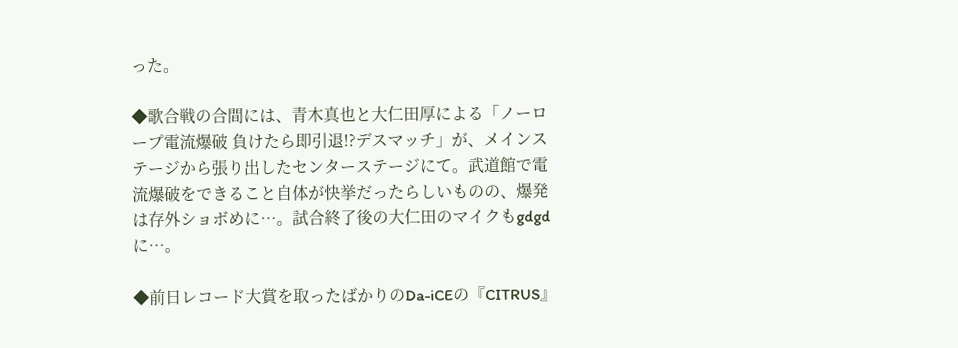った。

◆歌合戦の合間には、青木真也と大仁田厚による「ノーロープ電流爆破 負けたら即引退!?デスマッチ」が、メインステージから張り出したセンターステージにて。武道館で電流爆破をできること自体が快挙だったらしいものの、爆発は存外ショボめに…。試合終了後の大仁田のマイクもgdgdに…。

◆前日レコード大賞を取ったばかりのDa-iCEの『CITRUS』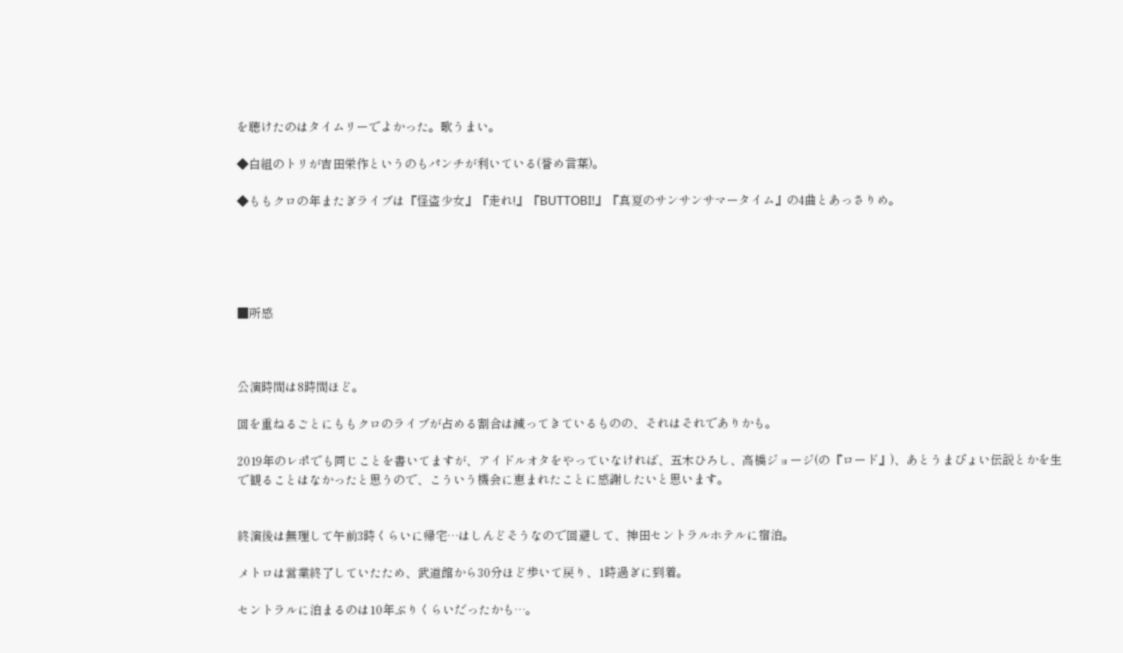を聴けたのはタイムリーでよかった。歌うまい。

◆白組のトリが吉田栄作というのもパンチが利いている(誉め言葉)。

◆ももクロの年またぎライブは『怪盗少女』『走れ!』『BUTTOBI!』『真夏のサンサンサマータイム』の4曲とあっさりめ。





■所感



公演時間は8時間ほど。

回を重ねるごとにももクロのライブが占める割合は減ってきているものの、それはそれでありかも。

2019年のレポでも同じことを書いてますが、アイドルオタをやっていなければ、五木ひろし、高橋ジョージ(の『ロード』)、あとうまぴょい伝説とかを生で観ることはなかったと思うので、こういう機会に恵まれたことに感謝したいと思います。


終演後は無理して午前3時くらいに帰宅…はしんどそうなので回避して、神田セントラルホテルに宿泊。

メトロは営業終了していたため、武道館から30分ほど歩いて戻り、1時過ぎに到着。

セントラルに泊まるのは10年ぶりくらいだったかも…。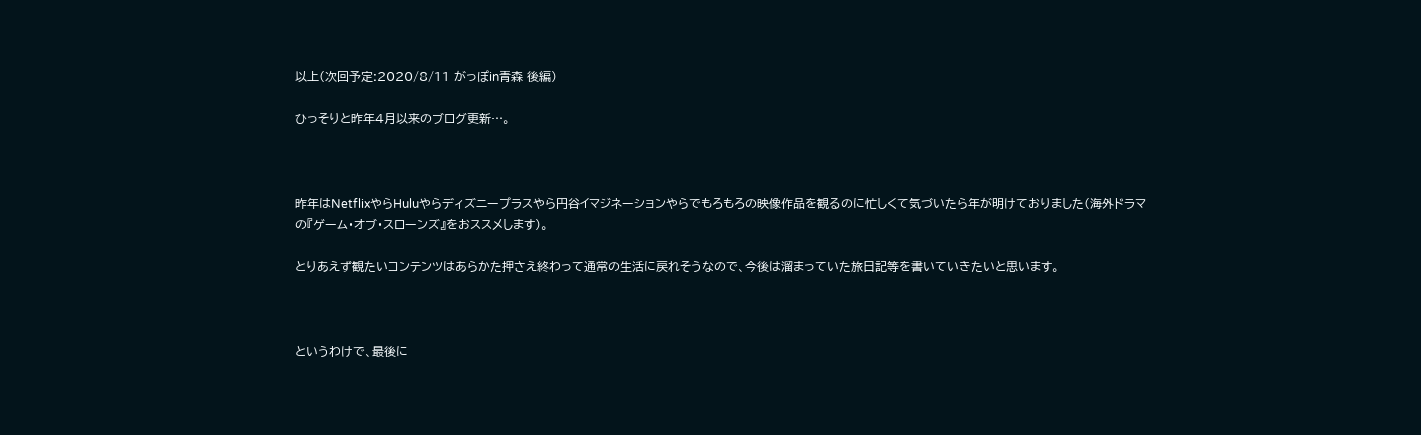以上(次回予定:2020/8/11 がっぽin青森 後編)

ひっそりと昨年4月以来のブログ更新…。



昨年はNetflixやらHuluやらディズニープラスやら円谷イマジネーションやらでもろもろの映像作品を観るのに忙しくて気づいたら年が明けておりました(海外ドラマの『ゲーム・オブ・スローンズ』をおススメします)。

とりあえず観たいコンテンツはあらかた押さえ終わって通常の生活に戻れそうなので、今後は溜まっていた旅日記等を書いていきたいと思います。



というわけで、最後に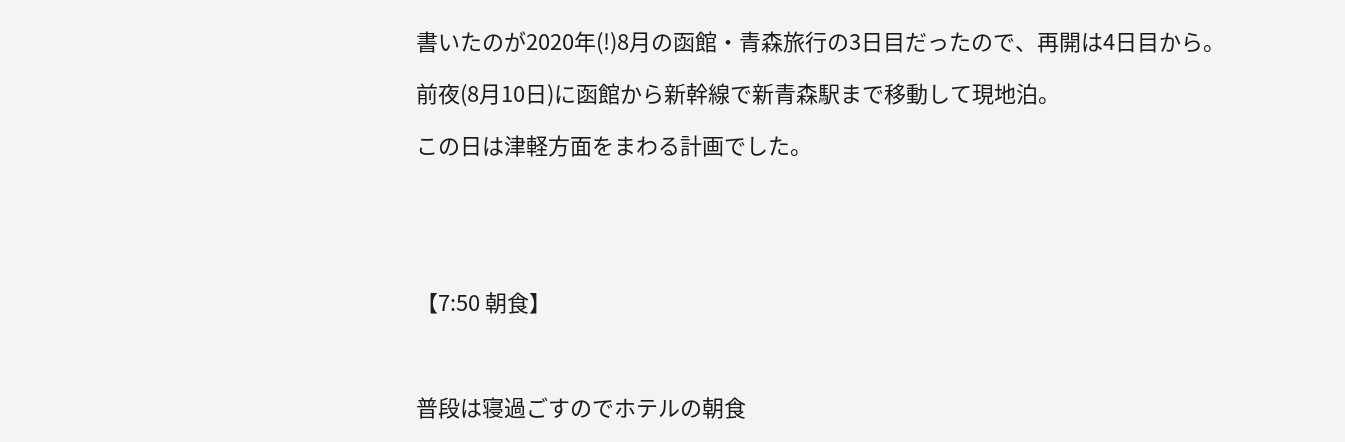書いたのが2020年(!)8月の函館・青森旅行の3日目だったので、再開は4日目から。

前夜(8月10日)に函館から新幹線で新青森駅まで移動して現地泊。

この日は津軽方面をまわる計画でした。





【7:50 朝食】



普段は寝過ごすのでホテルの朝食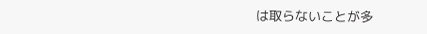は取らないことが多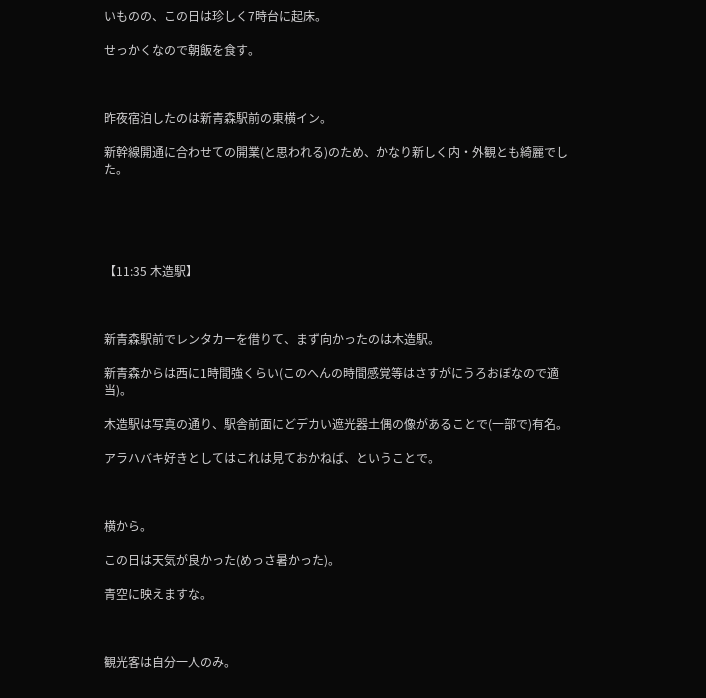いものの、この日は珍しく7時台に起床。

せっかくなので朝飯を食す。



昨夜宿泊したのは新青森駅前の東横イン。

新幹線開通に合わせての開業(と思われる)のため、かなり新しく内・外観とも綺麗でした。





【11:35 木造駅】



新青森駅前でレンタカーを借りて、まず向かったのは木造駅。

新青森からは西に1時間強くらい(このへんの時間感覚等はさすがにうろおぼなので適当)。

木造駅は写真の通り、駅舎前面にどデカい遮光器土偶の像があることで(一部で)有名。

アラハバキ好きとしてはこれは見ておかねば、ということで。



横から。

この日は天気が良かった(めっさ暑かった)。

青空に映えますな。



観光客は自分一人のみ。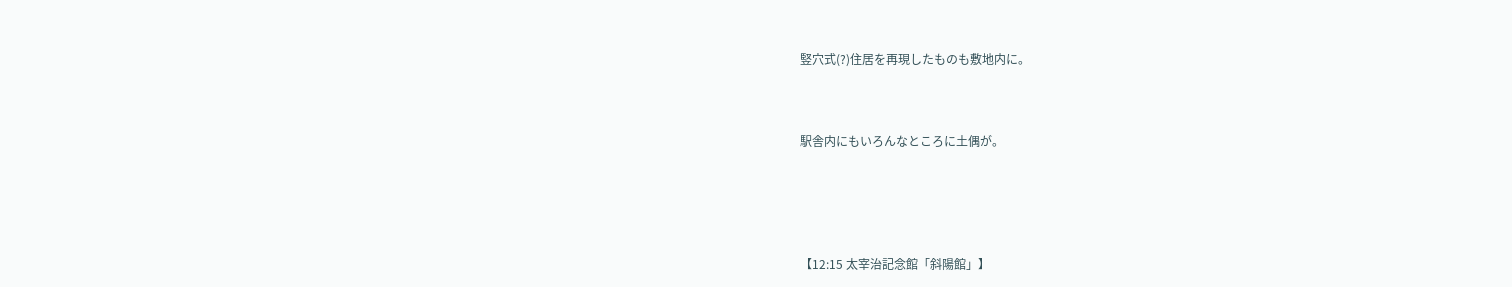竪穴式(?)住居を再現したものも敷地内に。



駅舎内にもいろんなところに土偶が。





【12:15 太宰治記念館「斜陽館」】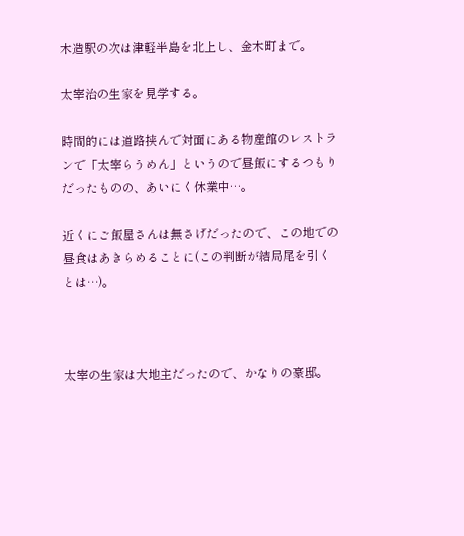木造駅の次は津軽半島を北上し、金木町まで。

太宰治の生家を見学する。

時間的には道路挟んで対面にある物産館のレストランで「太宰らうめん」というので昼飯にするつもりだったものの、あいにく休業中…。

近くにご飯屋さんは無さげだったので、この地での昼食はあきらめることに(この判断が結局尾を引くとは…)。



太宰の生家は大地主だったので、かなりの豪邸。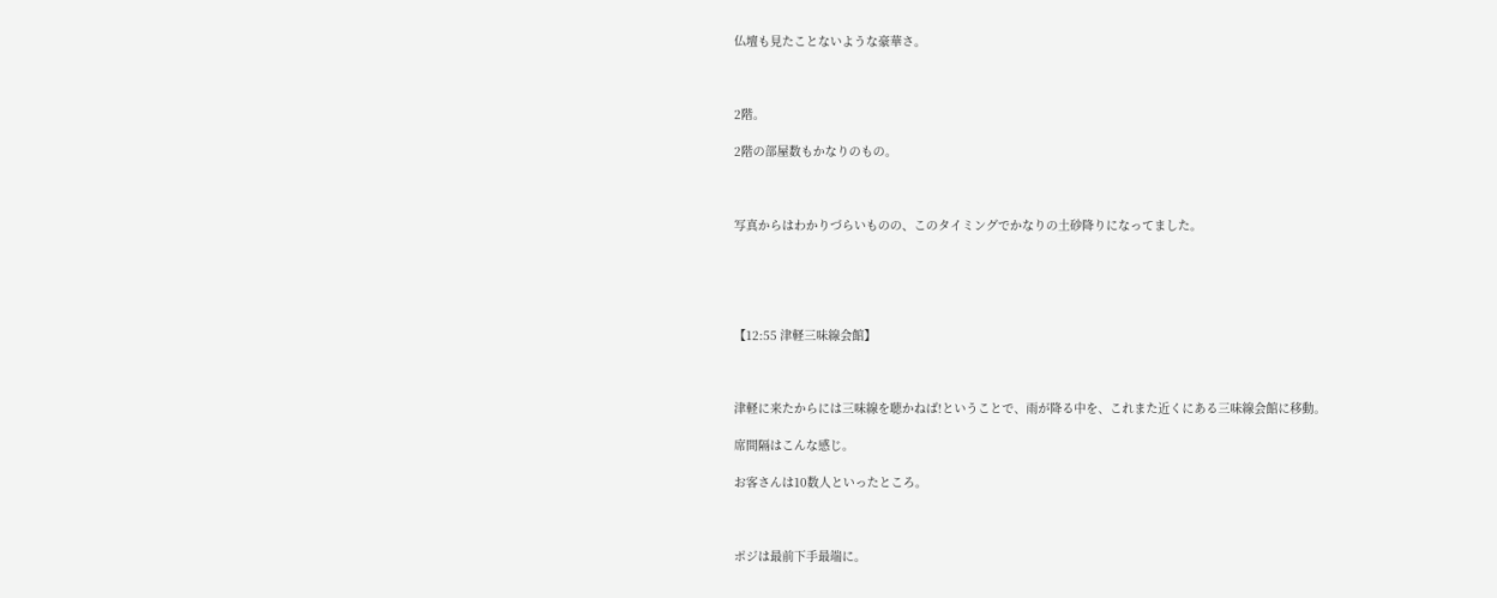仏壇も見たことないような豪華さ。



2階。

2階の部屋数もかなりのもの。



写真からはわかりづらいものの、このタイミングでかなりの土砂降りになってました。





【12:55 津軽三味線会館】



津軽に来たからには三味線を聴かねば!ということで、雨が降る中を、これまた近くにある三味線会館に移動。

席間隔はこんな感じ。

お客さんは10数人といったところ。



ポジは最前下手最端に。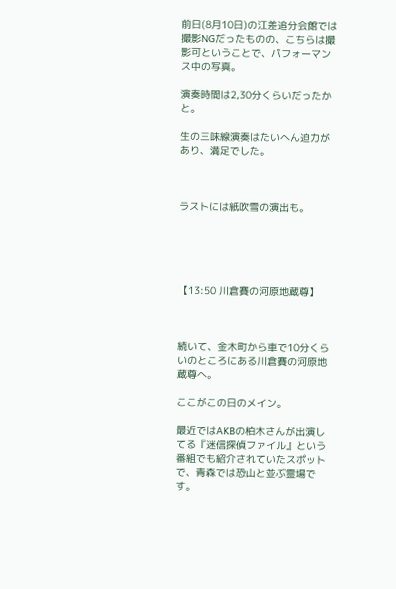前日(8月10日)の江差追分会館では撮影NGだったものの、こちらは撮影可ということで、パフォーマンス中の写真。

演奏時間は2,30分くらいだったかと。

生の三味線演奏はたいへん迫力があり、満足でした。



ラストには紙吹雪の演出も。





【13:50 川倉賽の河原地蔵尊】



続いて、金木町から車で10分くらいのところにある川倉賽の河原地蔵尊へ。

ここがこの日のメイン。

最近ではAKBの柏木さんが出演してる『迷信探偵ファイル』という番組でも紹介されていたスポットで、青森では恐山と並ぶ霊場です。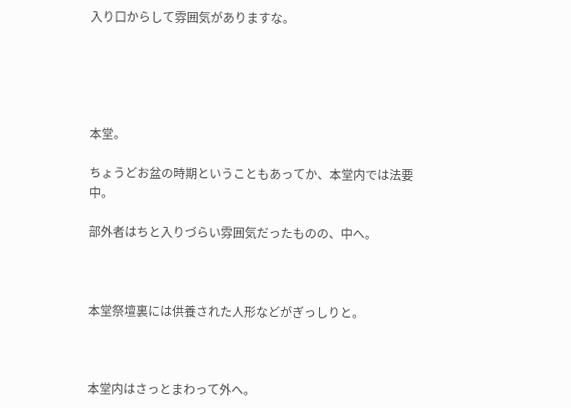入り口からして雰囲気がありますな。





本堂。

ちょうどお盆の時期ということもあってか、本堂内では法要中。

部外者はちと入りづらい雰囲気だったものの、中へ。



本堂祭壇裏には供養された人形などがぎっしりと。



本堂内はさっとまわって外へ。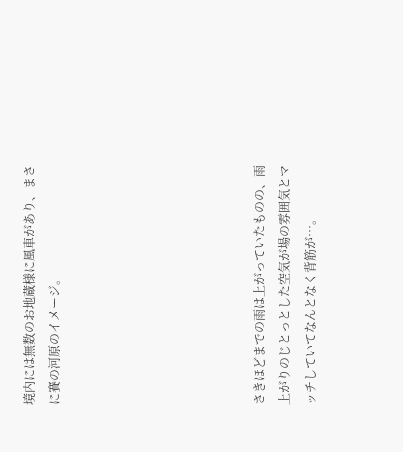境内には無数のお地蔵様に風車があり、まさに賽の河原のイメージ。







さきほどまでの雨は上がっていたものの、雨上がりのじとっとした空気が場の雰囲気とマッチしていてなんとなく背筋が…。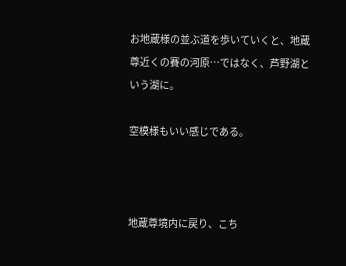お地蔵様の並ぶ道を歩いていくと、地蔵尊近くの賽の河原…ではなく、芦野湖という湖に。

空模様もいい感じである。



地蔵尊境内に戻り、こち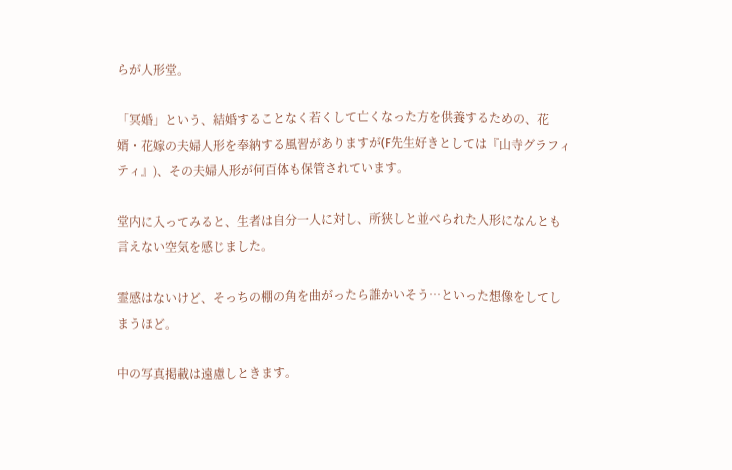らが人形堂。

「冥婚」という、結婚することなく若くして亡くなった方を供養するための、花婿・花嫁の夫婦人形を奉納する風習がありますが(F先生好きとしては『山寺グラフィティ』)、その夫婦人形が何百体も保管されています。

堂内に入ってみると、生者は自分一人に対し、所狭しと並べられた人形になんとも言えない空気を感じました。

霊感はないけど、そっちの棚の角を曲がったら誰かいそう…といった想像をしてしまうほど。

中の写真掲載は遠慮しときます。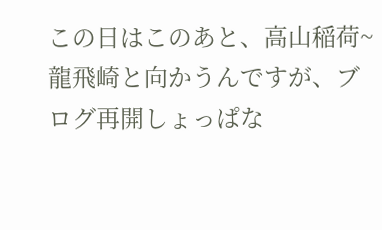この日はこのあと、高山稲荷~龍飛崎と向かうんですが、ブログ再開しょっぱな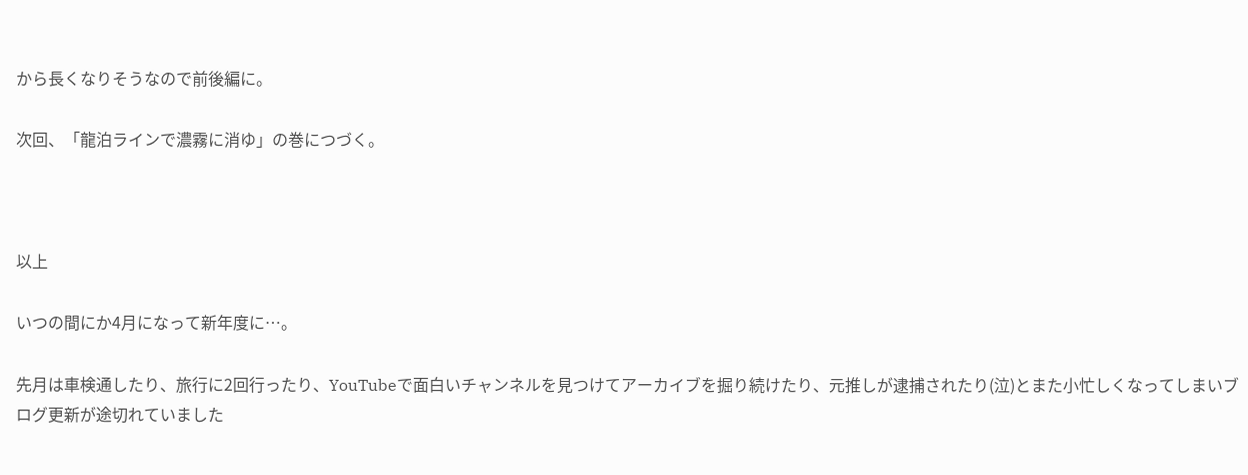から長くなりそうなので前後編に。

次回、「龍泊ラインで濃霧に消ゆ」の巻につづく。



以上

いつの間にか4月になって新年度に…。

先月は車検通したり、旅行に2回行ったり、YouTubeで面白いチャンネルを見つけてアーカイブを掘り続けたり、元推しが逮捕されたり(泣)とまた小忙しくなってしまいブログ更新が途切れていました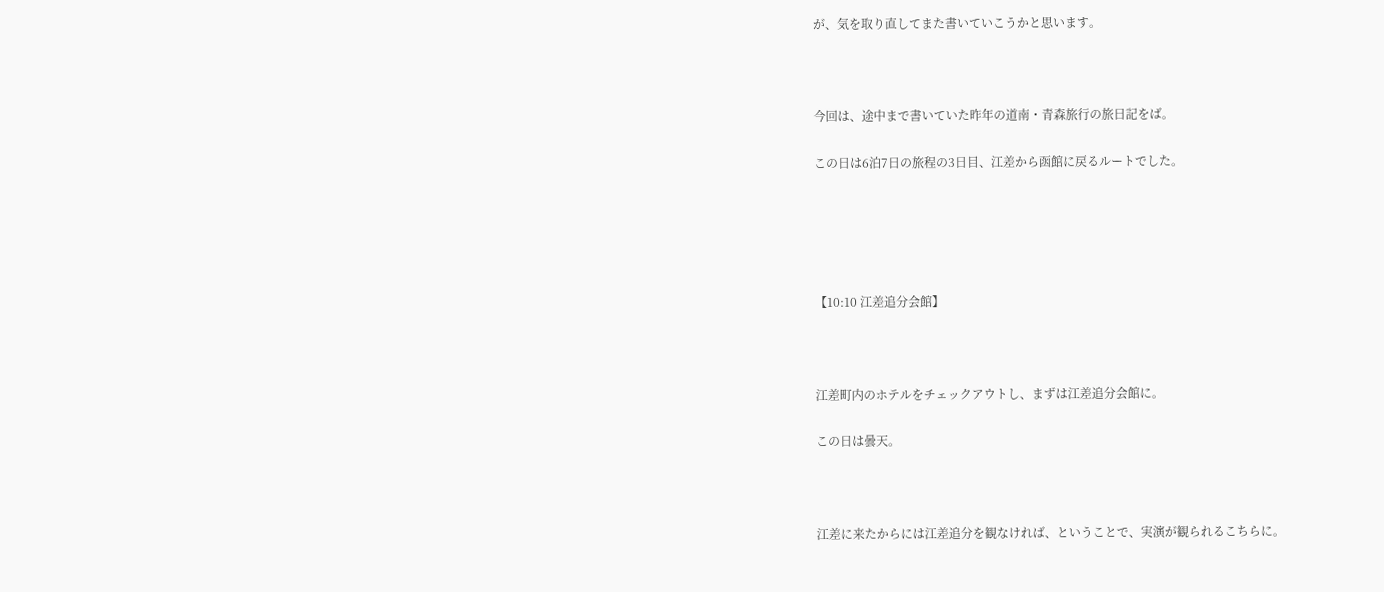が、気を取り直してまた書いていこうかと思います。



今回は、途中まで書いていた昨年の道南・青森旅行の旅日記をば。

この日は6泊7日の旅程の3日目、江差から函館に戻るルートでした。





【10:10 江差追分会館】



江差町内のホテルをチェックアウトし、まずは江差追分会館に。

この日は曇天。



江差に来たからには江差追分を観なければ、ということで、実演が観られるこちらに。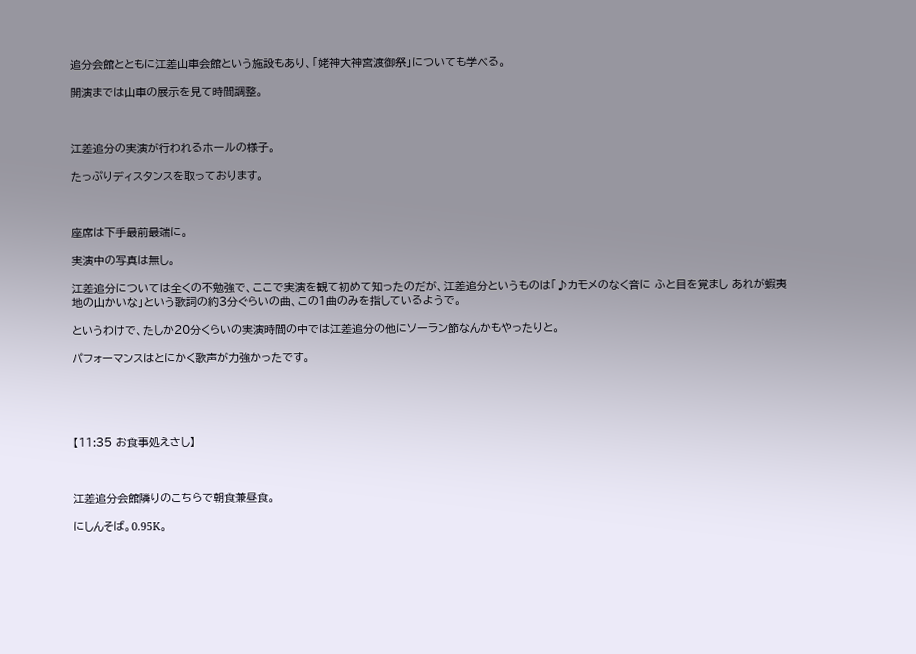追分会館とともに江差山車会館という施設もあり、「姥神大神宮渡御祭」についても学べる。

開演までは山車の展示を見て時間調整。



江差追分の実演が行われるホールの様子。

たっぷりディスタンスを取っております。



座席は下手最前最端に。

実演中の写真は無し。

江差追分については全くの不勉強で、ここで実演を観て初めて知ったのだが、江差追分というものは「♪カモメのなく音に ふと目を覚まし あれが蝦夷地の山かいな」という歌詞の約3分ぐらいの曲、この1曲のみを指しているようで。

というわけで、たしか20分くらいの実演時間の中では江差追分の他にソーラン節なんかもやったりと。

パフォーマンスはとにかく歌声が力強かったです。





【11:35 お食事処えさし】



江差追分会館隣りのこちらで朝食兼昼食。

にしんそば。0.95K。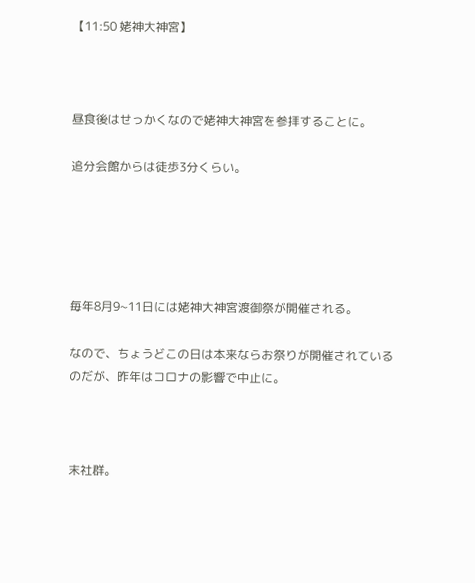【11:50 姥神大神宮】



昼食後はせっかくなので姥神大神宮を参拝することに。

追分会館からは徒歩3分くらい。





毎年8月9~11日には姥神大神宮渡御祭が開催される。

なので、ちょうどこの日は本来ならお祭りが開催されているのだが、昨年はコロナの影響で中止に。



末社群。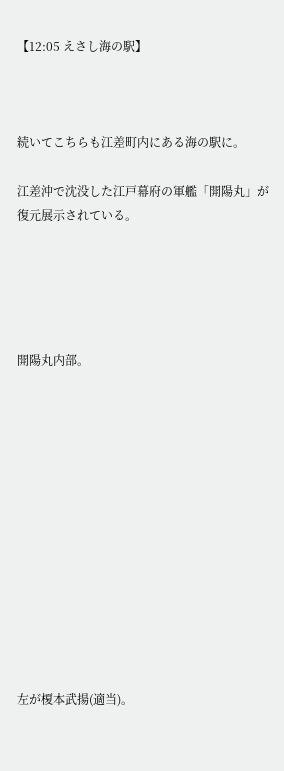【12:05 えさし海の駅】



続いてこちらも江差町内にある海の駅に。

江差沖で沈没した江戸幕府の軍艦「開陽丸」が復元展示されている。





開陽丸内部。













左が榎本武揚(適当)。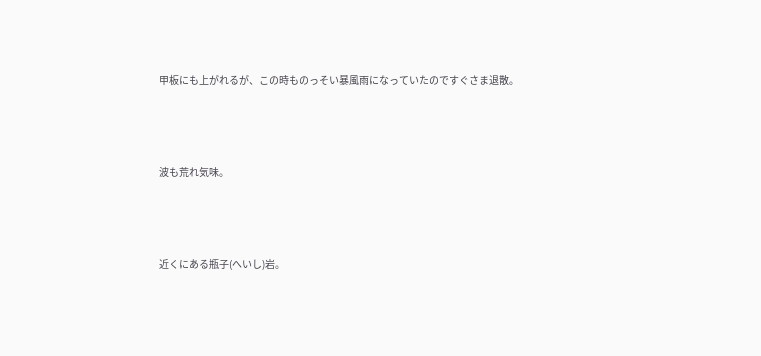甲板にも上がれるが、この時ものっそい暴風雨になっていたのですぐさま退散。



波も荒れ気味。



近くにある瓶子(へいし)岩。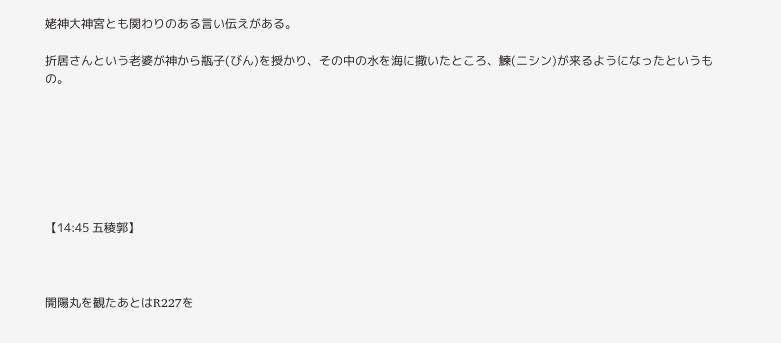姥神大神宮とも関わりのある言い伝えがある。

折居さんという老婆が神から瓶子(びん)を授かり、その中の水を海に撒いたところ、鰊(ニシン)が来るようになったというもの。







【14:45 五稜郭】



開陽丸を観たあとはR227を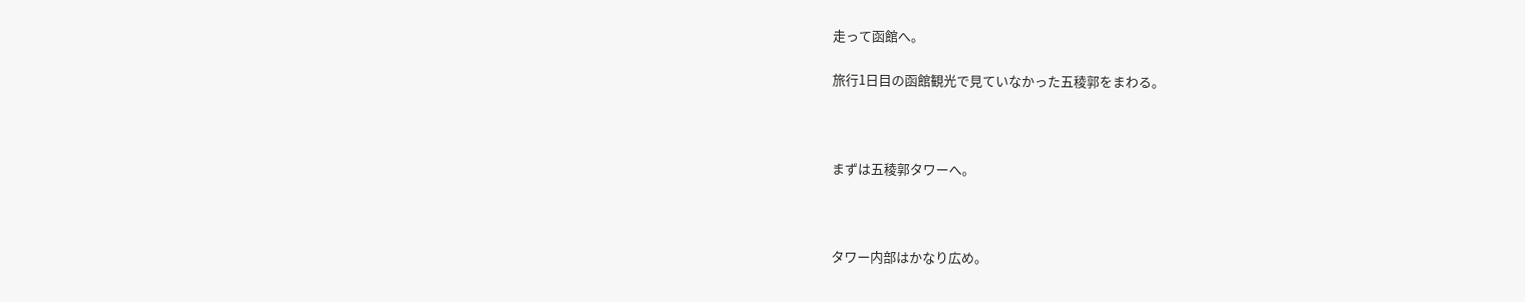走って函館へ。

旅行1日目の函館観光で見ていなかった五稜郭をまわる。



まずは五稜郭タワーへ。



タワー内部はかなり広め。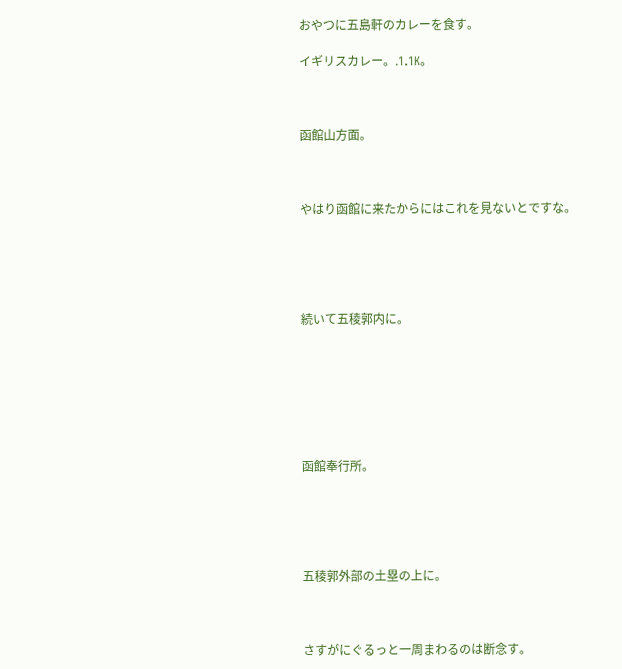おやつに五島軒のカレーを食す。

イギリスカレー。.1.1K。



函館山方面。



やはり函館に来たからにはこれを見ないとですな。





続いて五稜郭内に。







函館奉行所。





五稜郭外部の土塁の上に。



さすがにぐるっと一周まわるのは断念す。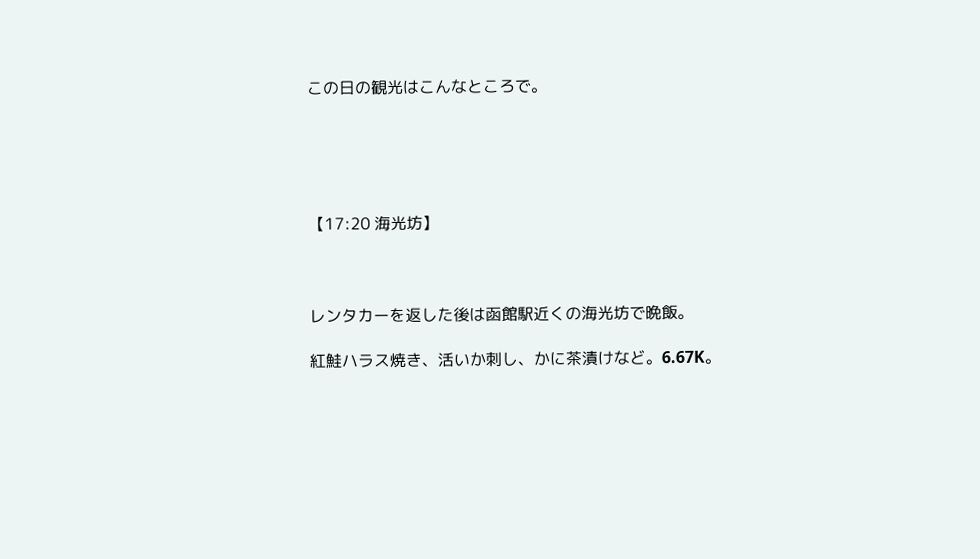この日の観光はこんなところで。





【17:20 海光坊】



レンタカーを返した後は函館駅近くの海光坊で晩飯。

紅鮭ハラス焼き、活いか刺し、かに茶漬けなど。6.67K。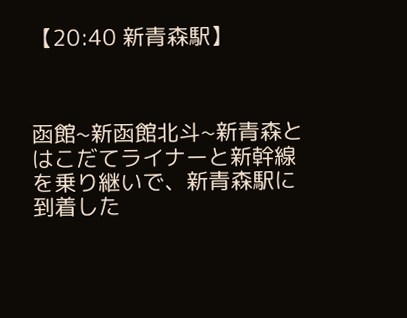【20:40 新青森駅】



函館~新函館北斗~新青森とはこだてライナーと新幹線を乗り継いで、新青森駅に到着した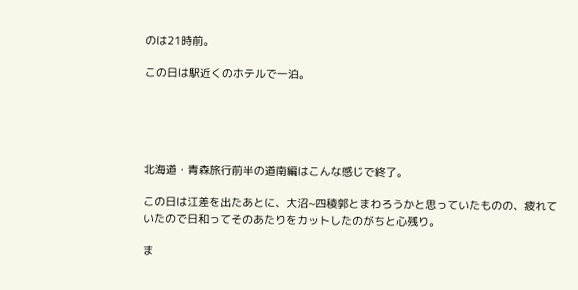のは21時前。

この日は駅近くのホテルで一泊。





北海道・青森旅行前半の道南編はこんな感じで終了。

この日は江差を出たあとに、大沼~四稜郭とまわろうかと思っていたものの、疲れていたので日和ってそのあたりをカットしたのがちと心残り。

ま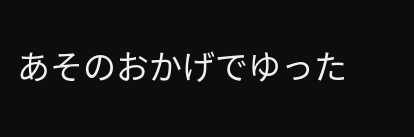あそのおかげでゆった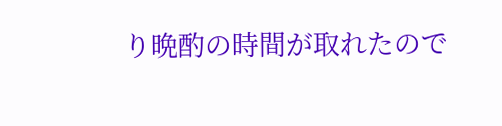り晩酌の時間が取れたので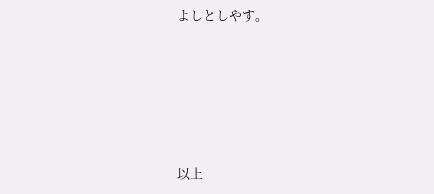よしとしやす。





以上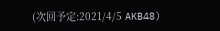(次回予定:2021/4/5 AKB48)